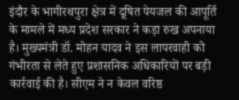इंदौर के भागीरथपुरा क्षेत्र में दूषित पेयजल की आपूर्ति के मामले में मध्य प्रदेश सरकार ने कड़ा रुख अपनाया है। मुख्यमंत्री डॉ. मोहन यादव ने इस लापरवाही को गंभीरता से लेते हुए प्रशासनिक अधिकारियों पर बड़ी कार्रवाई की है। सीएम ने न केवल वरिष्ठ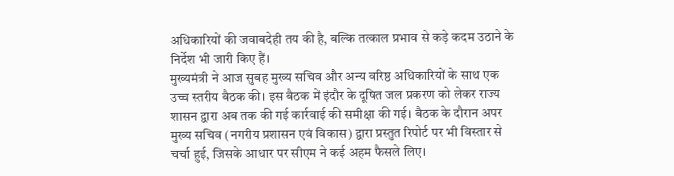अधिकारियों की जवाबदेही तय की है, बल्कि तत्काल प्रभाव से कड़े कदम उठाने के निर्देश भी जारी किए हैं।
मुख्यमंत्री ने आज सुबह मुख्य सचिव और अन्य वरिष्ठ अधिकारियों के साथ एक उच्च स्तरीय बैठक की। इस बैठक में इंदौर के दूषित जल प्रकरण को लेकर राज्य शासन द्वारा अब तक की गई कार्रवाई की समीक्षा की गई। बैठक के दौरान अपर मुख्य सचिव (नगरीय प्रशासन एवं विकास) द्वारा प्रस्तुत रिपोर्ट पर भी विस्तार से चर्चा हुई, जिसके आधार पर सीएम ने कई अहम फैसले लिए।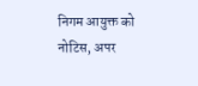निगम आयुक्त को नोटिस, अपर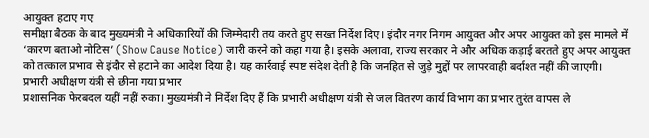आयुक्त हटाए गए
समीक्षा बैठक के बाद मुख्यमंत्री ने अधिकारियों की जिम्मेदारी तय करते हुए सख्त निर्देश दिए। इंदौर नगर निगम आयुक्त और अपर आयुक्त को इस मामले में ‘कारण बताओ नोटिस’ (Show Cause Notice) जारी करने को कहा गया है। इसके अलावा, राज्य सरकार ने और अधिक कड़ाई बरतते हुए अपर आयुक्त को तत्काल प्रभाव से इंदौर से हटाने का आदेश दिया है। यह कार्रवाई स्पष्ट संदेश देती है कि जनहित से जुड़े मुद्दों पर लापरवाही बर्दाश्त नहीं की जाएगी।
प्रभारी अधीक्षण यंत्री से छीना गया प्रभार
प्रशासनिक फेरबदल यहीं नहीं रुका। मुख्यमंत्री ने निर्देश दिए हैं कि प्रभारी अधीक्षण यंत्री से जल वितरण कार्य विभाग का प्रभार तुरंत वापस ले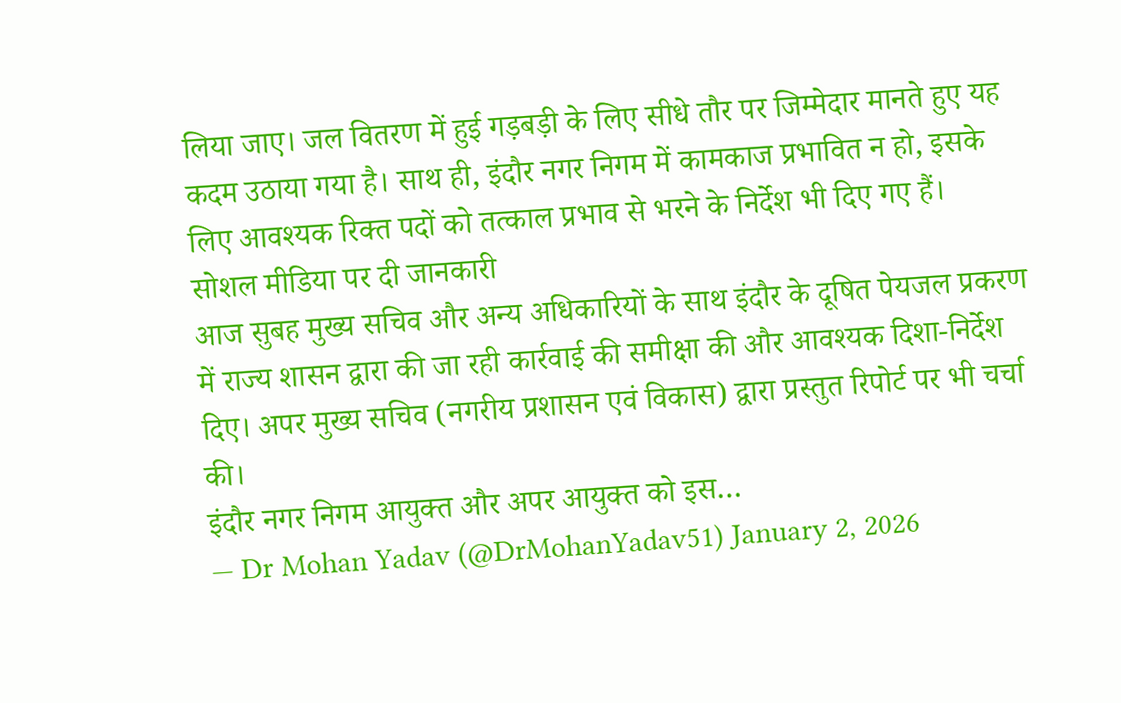लिया जाए। जल वितरण में हुई गड़बड़ी के लिए सीधे तौर पर जिम्मेदार मानते हुए यह कदम उठाया गया है। साथ ही, इंदौर नगर निगम में कामकाज प्रभावित न हो, इसके लिए आवश्यक रिक्त पदों को तत्काल प्रभाव से भरने के निर्देश भी दिए गए हैं।
सोशल मीडिया पर दी जानकारी
आज सुबह मुख्य सचिव और अन्य अधिकारियों के साथ इंदौर के दूषित पेयजल प्रकरण में राज्य शासन द्वारा की जा रही कार्रवाई की समीक्षा की और आवश्यक दिशा-निर्देश दिए। अपर मुख्य सचिव (नगरीय प्रशासन एवं विकास) द्वारा प्रस्तुत रिपोर्ट पर भी चर्चा की।
इंदौर नगर निगम आयुक्त और अपर आयुक्त को इस…
— Dr Mohan Yadav (@DrMohanYadav51) January 2, 2026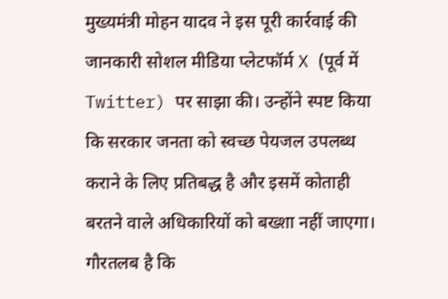मुख्यमंत्री मोहन यादव ने इस पूरी कार्रवाई की जानकारी सोशल मीडिया प्लेटफॉर्म X (पूर्व में Twitter) पर साझा की। उन्होंने स्पष्ट किया कि सरकार जनता को स्वच्छ पेयजल उपलब्ध कराने के लिए प्रतिबद्ध है और इसमें कोताही बरतने वाले अधिकारियों को बख्शा नहीं जाएगा। गौरतलब है कि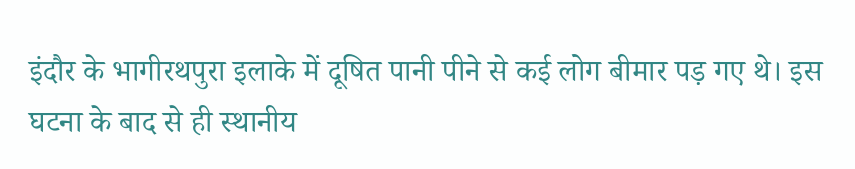इंदौर के भागीरथपुरा इलाके में दूषित पानी पीने से कई लोग बीमार पड़ गए थे। इस घटना के बाद से ही स्थानीय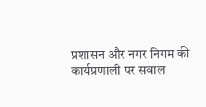प्रशासन और नगर निगम की कार्यप्रणाली पर सवाल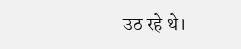उठ रहे थे।